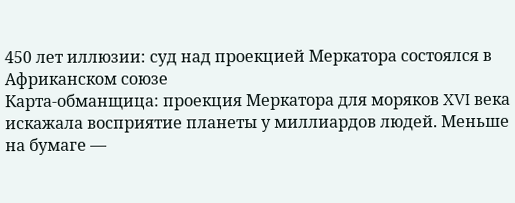450 лет иллюзии: суд над проекцией Меркатора состоялся в Африканском союзе
Карта-обманщица: проекция Меркатора для моряков XVI века искажала восприятие планеты у миллиардов людей. Меньше на бумаге —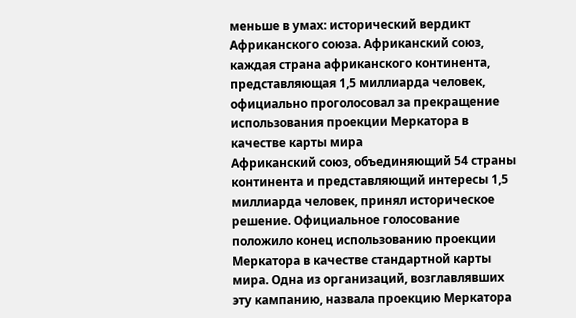меньше в умах: исторический вердикт Африканского союза. Африканский союз, каждая страна африканского континента, представляющая 1,5 миллиарда человек, официально проголосовал за прекращение использования проекции Меркатора в качестве карты мира
Африканский союз, объединяющий 54 страны континента и представляющий интересы 1,5 миллиарда человек, принял историческое решение. Официальное голосование положило конец использованию проекции Меркатора в качестве стандартной карты мира. Одна из организаций, возглавлявших эту кампанию, назвала проекцию Меркатора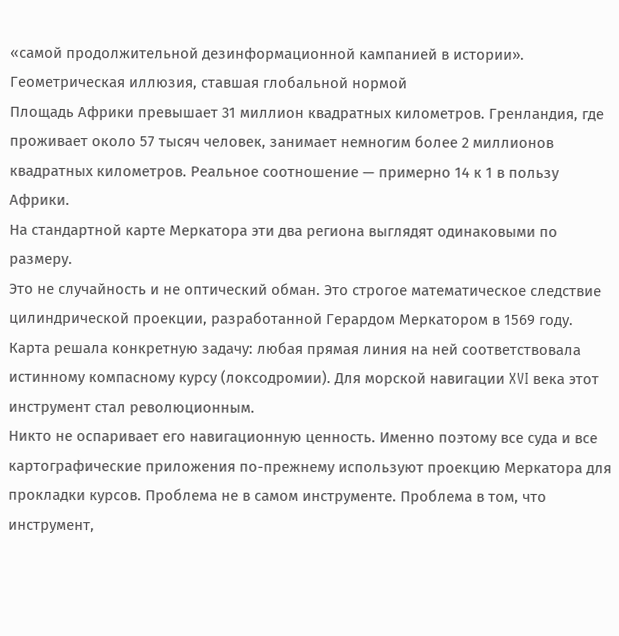«самой продолжительной дезинформационной кампанией в истории».
Геометрическая иллюзия, ставшая глобальной нормой
Площадь Африки превышает 31 миллион квадратных километров. Гренландия, где проживает около 57 тысяч человек, занимает немногим более 2 миллионов квадратных километров. Реальное соотношение — примерно 14 к 1 в пользу Африки.
На стандартной карте Меркатора эти два региона выглядят одинаковыми по размеру.
Это не случайность и не оптический обман. Это строгое математическое следствие цилиндрической проекции, разработанной Герардом Меркатором в 1569 году. Карта решала конкретную задачу: любая прямая линия на ней соответствовала истинному компасному курсу (локсодромии). Для морской навигации XVI века этот инструмент стал революционным.
Никто не оспаривает его навигационную ценность. Именно поэтому все суда и все картографические приложения по-прежнему используют проекцию Меркатора для прокладки курсов. Проблема не в самом инструменте. Проблема в том, что инструмент,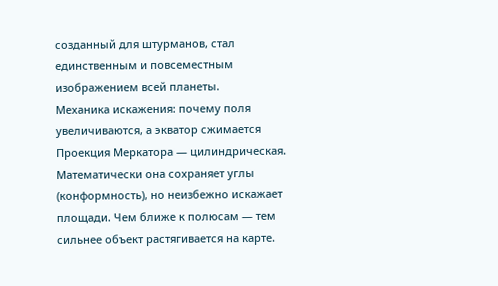созданный для штурманов, стал единственным и повсеместным изображением всей планеты.
Механика искажения: почему поля увеличиваются, а экватор сжимается
Проекция Меркатора — цилиндрическая. Математически она сохраняет углы (конформность), но неизбежно искажает площади. Чем ближе к полюсам — тем сильнее объект растягивается на карте.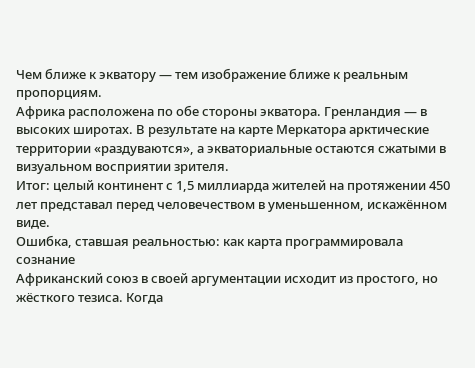Чем ближе к экватору — тем изображение ближе к реальным пропорциям.
Африка расположена по обе стороны экватора. Гренландия — в высоких широтах. В результате на карте Меркатора арктические территории «раздуваются», а экваториальные остаются сжатыми в визуальном восприятии зрителя.
Итог: целый континент с 1,5 миллиарда жителей на протяжении 450 лет представал перед человечеством в уменьшенном, искажённом виде.
Ошибка, ставшая реальностью: как карта программировала сознание
Африканский союз в своей аргументации исходит из простого, но жёсткого тезиса. Когда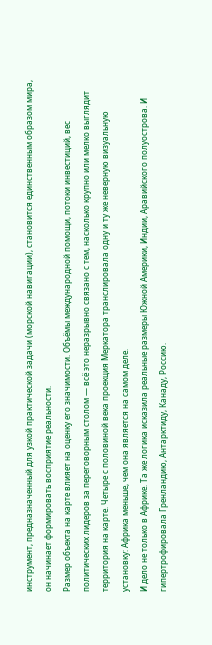инструмент, предназначенный для узкой практической задачи (морской навигации), становится единственным образом мира, он начинает формировать восприятие реальности.
Размер объекта на карте влияет на оценку его значимости. Объёмы международной помощи, потоки инвестиций, вес политических лидеров за переговорным столом — всё это неразрывно связано с тем, насколько крупно или мелко выглядит территория на карте. Четыре с половиной века проекция Меркатора транслировала одну и ту же неверную визуальную установку: Африка меньше, чем она является на самом деле.
И дело не только в Африке. Та же логика исказила реальные размеры Южной Америки, Индии, Аравийского полуострова. И гипертрофировала Гренландию, Антарктиду, Канаду, Россию.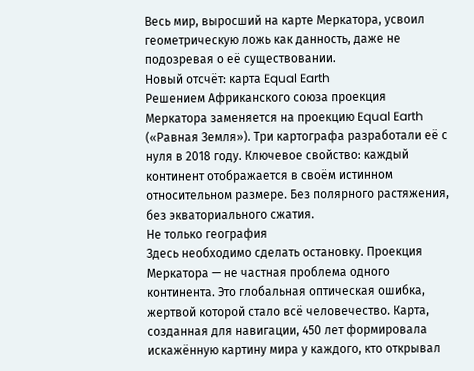Весь мир, выросший на карте Меркатора, усвоил геометрическую ложь как данность, даже не подозревая о её существовании.
Новый отсчёт: карта Equal Earth
Решением Африканского союза проекция Меркатора заменяется на проекцию Equal Earth («Равная Земля»). Три картографа разработали её с нуля в 2018 году. Ключевое свойство: каждый континент отображается в своём истинном относительном размере. Без полярного растяжения, без экваториального сжатия.
Не только география
Здесь необходимо сделать остановку. Проекция Меркатора — не частная проблема одного континента. Это глобальная оптическая ошибка, жертвой которой стало всё человечество. Карта, созданная для навигации, 450 лет формировала искажённую картину мира у каждого, кто открывал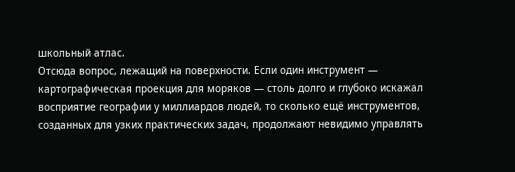школьный атлас.
Отсюда вопрос, лежащий на поверхности. Если один инструмент — картографическая проекция для моряков — столь долго и глубоко искажал восприятие географии у миллиардов людей, то сколько ещё инструментов, созданных для узких практических задач, продолжают невидимо управлять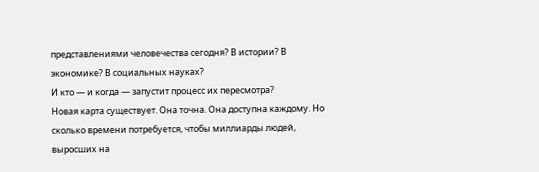представлениями человечества сегодня? В истории? В экономике? В социальных науках?
И кто — и когда — запустит процесс их пересмотра?
Новая карта существует. Она точна. Она доступна каждому. Но сколько времени потребуется, чтобы миллиарды людей, выросших на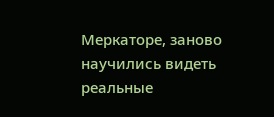Меркаторе, заново научились видеть реальные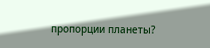пропорции планеты?